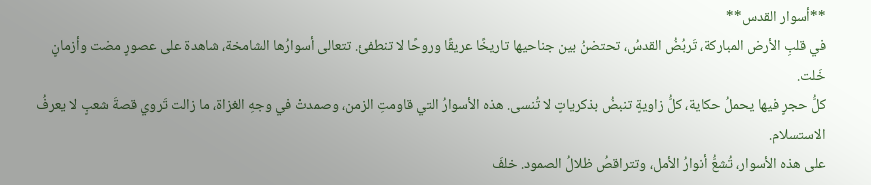**أسوار القدس**
في قلبِ الأرض المباركة، تَربُضُ القدسُ، تحتضنُ بين جناحيها تاريخًا عريقًا وروحًا لا تنطفئ. تتعالى أسوارُها الشامخة، شاهدة على عصورٍ مضت وأزمانٍ خَلت.
كلُّ حجرٍ فيها يحملُ حكاية، كلُّ زاويةٍ تنبضُ بذكرياتٍ لا تُنسى. هذه الأسوارُ التي قاومتِ الزمن، وصمدتْ في وجهِ الغزاة، ما زالت تَروي قصةَ شعبٍ لا يعرفُ الاستسلام.
على هذه الأسوار، تُشعُّ أنوارُ الأمل، وتتراقصُ ظلالُ الصمود. خلفَ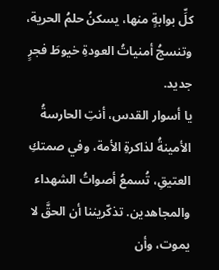كلِّ بوابةٍ منها، يسكنُ حلمُ الحرية، وتنسجُ أمنياتُ العودةِ خيوطَ فجرٍ جديد.
يا أسوار القدس، أنتِ الحارسةُ الأمينةُ لذاكرةِ الأمة، وفي صمتكِ العتيقِ، تُسمعُ أصواتُ الشهداء والمجاهدين. تذكّريننا أن الحقَّ لا يموت، وأن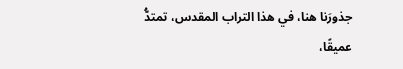جذورَنا هنا، في هذا التراب المقدس، تمتدُّ عميقًا،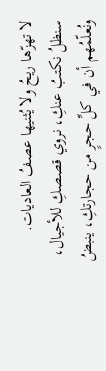لا تهزّها ريحُ ولا يُثنيها عصفُ العاديات.
سنظلُ نكتبُ عنكِ، نروي قصصكِ للأجيال، ونُعلّمُهم أن في كلِّ حجرٍ من حجارتكِ، ينبضُ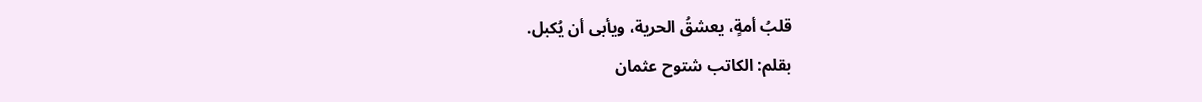قلبُ أمةٍ، يعشقُ الحرية، ويأبى أن يُكبل.
بقلم: الكاتب شتوح عثمان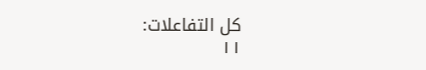كل التفاعلات:
١١